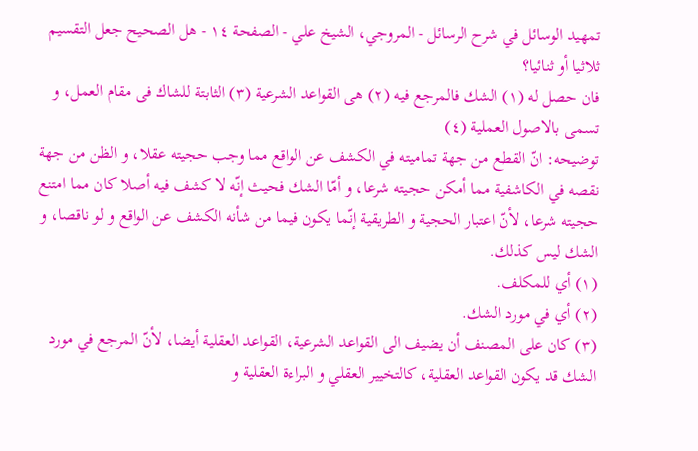تمهيد الوسائل في شرح الرسائل - المروجي، الشيخ علي - الصفحة ١٤ - هل الصحيح جعل التقسيم ثلاثيا أو ثنائيا؟
فان حصل له (١) الشك فالمرجع فيه (٢) هى القواعد الشرعية (٣) الثابتة للشاك فى مقام العمل، و تسمى بالاصول العملية (٤)
توضيحه: انّ القطع من جهة تماميته في الكشف عن الواقع مما وجب حجيته عقلا، و الظن من جهة نقصه في الكاشفية مما أمكن حجيته شرعا، و أمّا الشك فحيث إنّه لا كشف فيه أصلا كان مما امتنع حجيته شرعا، لأنّ اعتبار الحجية و الطريقية إنّما يكون فيما من شأنه الكشف عن الواقع و لو ناقصا، و الشك ليس كذلك.
(١) أي للمكلف.
(٢) أي في مورد الشك.
(٣) كان على المصنف أن يضيف الى القواعد الشرعية، القواعد العقلية أيضا، لأنّ المرجع في مورد الشك قد يكون القواعد العقلية، كالتخيير العقلي و البراءة العقلية و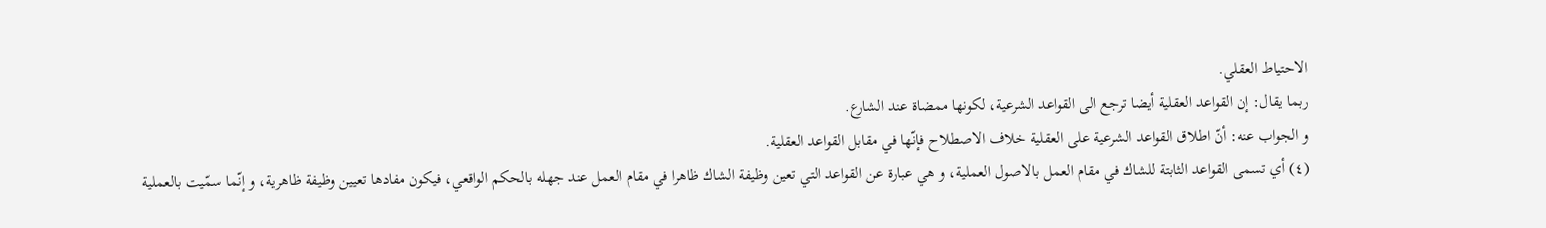الاحتياط العقلي.
ربما يقال: إن القواعد العقلية أيضا ترجع الى القواعد الشرعية، لكونها ممضاة عند الشارع.
و الجواب عنه: أنّ اطلاق القواعد الشرعية على العقلية خلاف الاصطلاح فإنّها في مقابل القواعد العقلية.
(٤) أي تسمى القواعد الثابتة للشاك في مقام العمل بالاصول العملية، و هي عبارة عن القواعد التي تعين وظيفة الشاك ظاهرا في مقام العمل عند جهله بالحكم الواقعي، فيكون مفادها تعيين وظيفة ظاهرية، و إنّما سمّيت بالعملية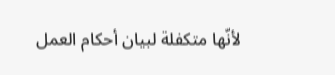لأنّها متكفلة لبيان أحكام العمل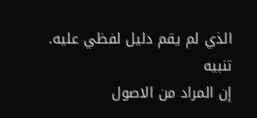الذي لم يقم دليل لفظي عليه.
تنبيه
إن المراد من الاصول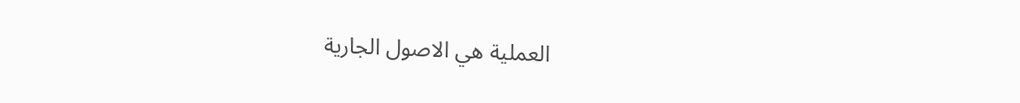العملية هي الاصول الجارية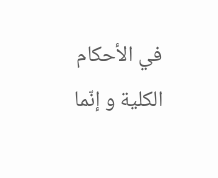في الأحكام الكلية و إنّما